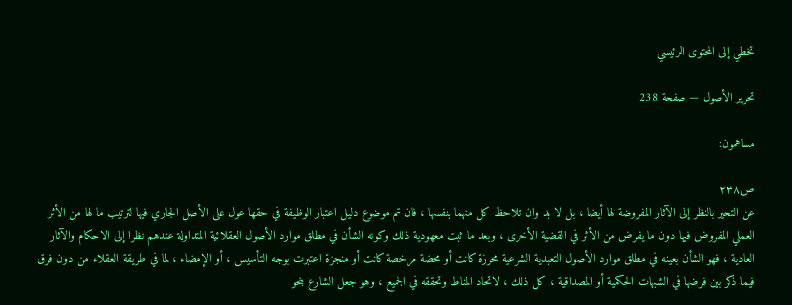تخطي إلى المحتوى الرئيسي

تحرير الأصول — صفحة 238

مساهمون:

ص٢٣٨
عن التحير بالنظر إلى الآثار المفروضة لها أيضا ، بل لا بد وان تلاحظ كل منهما بنفسها ، فان تم موضوع دليل اعتبار الوظيفة في حقها عول على الأصل الجاري فيها لترتيب ما لها من الأثر العملي المفروض فيها دون ما يفرض من الأثر في القضية الأخرى ، وبعد ما ثبت معهودية ذلك وكونه الشأن في مطلق موارد الأصول العقلائية المتداولة عندهم نظرا إلى الاحكام والآثار العادية ، فهو الشأن بعينه في مطلق موارد الأصول التعبدية الشرعية محرزة كانت أو محضة مرخصة كانت أو منجزة اعتبرت بوجه التأسيس ، أو الإمضاء ، لما في طريقة العقلاء من دون فرق فيما ذكر بين فرضها في الشبهات الحكمية أو المصداقية ، كل ذلك ، لاتحاد المناط وتحققه في الجميع ، وهو جعل الشارع بنحو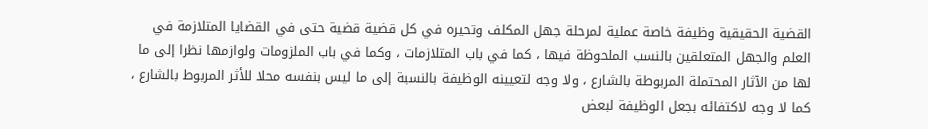القضية الحقيقية وظيفة خاصة عملية لمرحلة جهل المكلف وتحيره في كل قضية قضية حتى في القضايا المتلازمة في العلم والجهل المتعلقين بالنسب الملحوظة فيها ، كما في باب المتلازمات ، وكما في باب الملزومات ولوازمها نظرا إلى ما لها من الآثار المحتملة المربوطة بالشارع ، ولا وجه لتعيينه الوظيفة بالنسبة إلى ما ليس بنفسه محلا للأثر المربوط بالشارع ، كما لا وجه لاكتفائه بجعل الوظيفة لبعض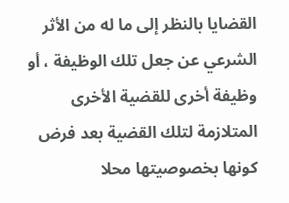القضايا بالنظر إلى ما له من الأثر الشرعي عن جعل تلك الوظيفة ، أو وظيفة أخرى للقضية الأخرى المتلازمة لتلك القضية بعد فرض كونها بخصوصيتها محلا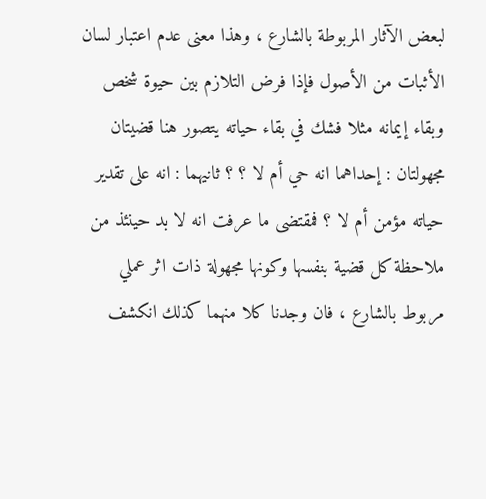لبعض الآثار المربوطة بالشارع ، وهذا معنى عدم اعتبار لسان الأثبات من الأصول فإذا فرض التلازم بين حيوة شخص وبقاء إيمانه مثلا فشك في بقاء حياته يتصور هنا قضيتان مجهولتان : إحداهما انه حي أم لا ؟ ؟ ثانيهما : انه على تقدير حياته مؤمن أم لا ؟ فمقتضى ما عرفت انه لا بد حينئذ من ملاحظة كل قضية بنفسها وكونها مجهولة ذات اثر عملي مربوط بالشارع ، فان وجدنا كلا منهما كذلك انكشف